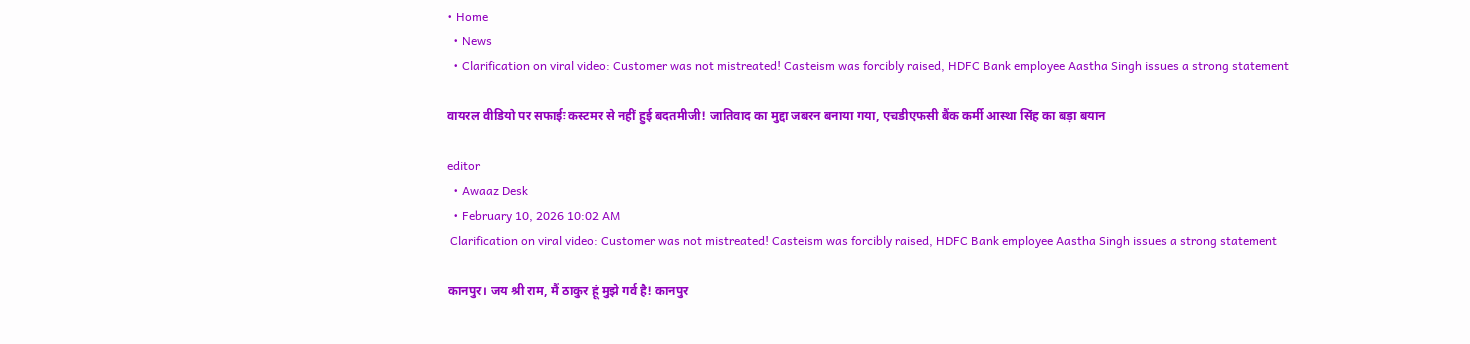• Home
  • News
  • Clarification on viral video: Customer was not mistreated! Casteism was forcibly raised, HDFC Bank employee Aastha Singh issues a strong statement

वायरल वीडियो पर सफाईः कस्टमर से नहीं हुई बदतमीजी! जातिवाद का मुद्दा जबरन बनाया गया, एचडीएफसी बैंक कर्मी आस्था सिंह का बड़ा बयान

editor
  • Awaaz Desk
  • February 10, 2026 10:02 AM
 Clarification on viral video: Customer was not mistreated! Casteism was forcibly raised, HDFC Bank employee Aastha Singh issues a strong statement

कानपुर। जय श्री राम, मैं ठाकुर हूं मुझे गर्व है! कानपुर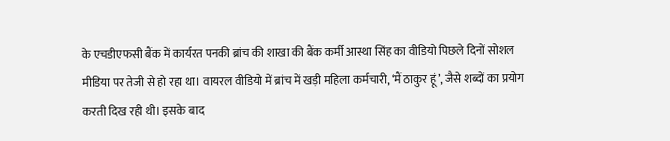के एचडीएफसी बैंक में कार्यरत पनकी ब्रांच की शाखा की बैंक कर्मी आस्था सिंह का वीडियो पिछले दिनों सोशल मीडिया पर तेजी से हो रहा था। वायरल वीडियो में ब्रांच में खड़ी महिला कर्मचारी, ‘मैं ठाकुर हूं’, जैसे शब्दों का प्रयोग करती दिख रही थी। इसके बाद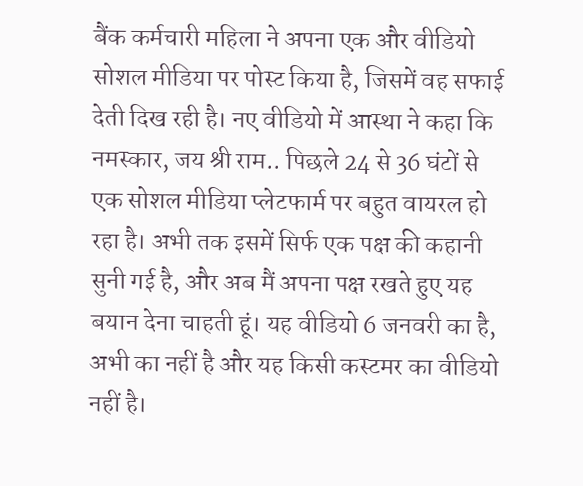बैंक कर्मचारी महिला ने अपना एक और वीडियो सोशल मीडिया पर पोस्ट किया है, जिसमें वह सफाई देती दिख रही है। नए वीडियो में आस्था ने कहा कि नमस्कार, जय श्री राम.. पिछले 24 से 36 घंटों से एक सोशल मीडिया प्लेटफार्म पर बहुत वायरल हो रहा है। अभी तक इसमें सिर्फ एक पक्ष की कहानी सुनी गई है, और अब मैं अपना पक्ष रखते हुए यह बयान देना चाहती हूं। यह वीडियो 6 जनवरी का है, अभी का नहीं है और यह किसी कस्टमर का वीडियो नहीं है।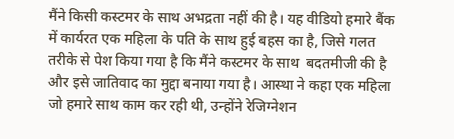मैंने किसी कस्टमर के साथ अभद्रता नहीं की है। यह वीडियो हमारे बैंक में कार्यरत एक महिला के पति के साथ हुई बहस का है, जिसे गलत तरीके से पेश किया गया है कि मैंने कस्टमर के साथ  बदतमीजी की है और इसे जातिवाद का मुद्दा बनाया गया है। आस्था ने कहा एक महिला जो हमारे साथ काम कर रही थी, उन्होंने रेजिग्नेशन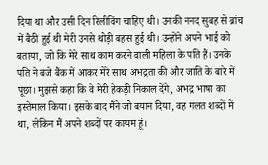दिया था और उसी दिन रिलीविंग चाहिए थी। उनकी ननद सुबह से ब्रांच में बैठी हुई थी मेरी उनसे थोड़ी बहस हुई थी। उन्होंने अपने भाई को बताया, जो कि मेरे साथ काम करने वाली महिला के पति हैं। उनके पति ने बजे बैंक में आकर मेरे साथ अभद्रता की और जाति के बारे में पूछा। मुझसे कहा कि वे मेरी हेकड़ी निकाल देंगे, अभद्र भाषा का इस्तेमाल किया। इसके बाद मैंने जो बयान दिया, वह गलत शब्दों में था, लेकिन मैं अपने शब्दों पर कायम हूं।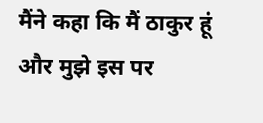मैंने कहा कि मैं ठाकुर हूं और मुझे इस पर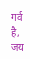गर्व है, जय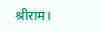श्रीराम।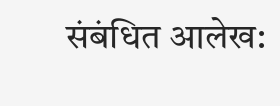संबंधित आलेख: